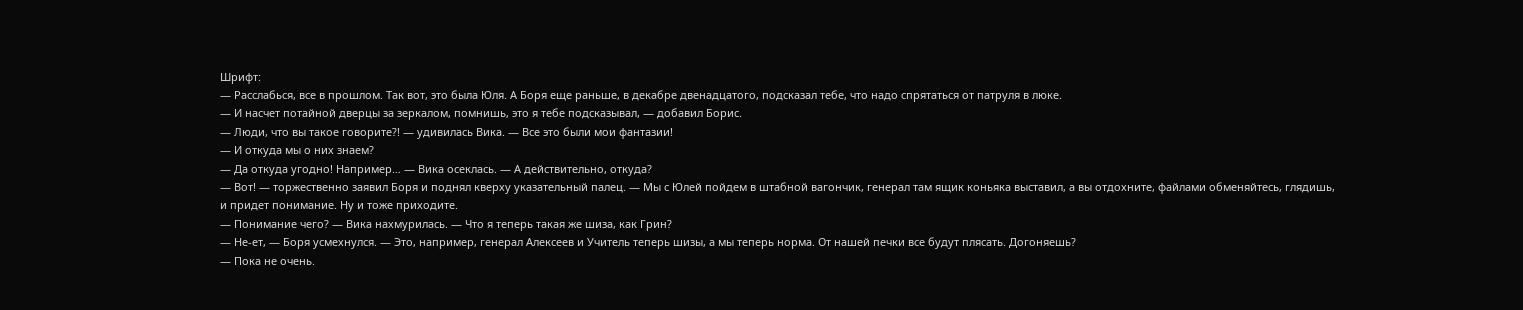Шрифт:
— Расслабься, все в прошлом. Так вот, это была Юля. А Боря еще раньше, в декабре двенадцатого, подсказал тебе, что надо спрятаться от патруля в люке.
— И насчет потайной дверцы за зеркалом, помнишь, это я тебе подсказывал, — добавил Борис.
— Люди, что вы такое говорите?! — удивилась Вика. — Все это были мои фантазии!
— И откуда мы о них знаем?
— Да откуда угодно! Например… — Вика осеклась. — А действительно, откуда?
— Вот! — торжественно заявил Боря и поднял кверху указательный палец. — Мы с Юлей пойдем в штабной вагончик, генерал там ящик коньяка выставил, а вы отдохните, файлами обменяйтесь, глядишь, и придет понимание. Ну и тоже приходите.
— Понимание чего? — Вика нахмурилась. — Что я теперь такая же шиза, как Грин?
— Не-ет, — Боря усмехнулся. — Это, например, генерал Алексеев и Учитель теперь шизы, а мы теперь норма. От нашей печки все будут плясать. Догоняешь?
— Пока не очень.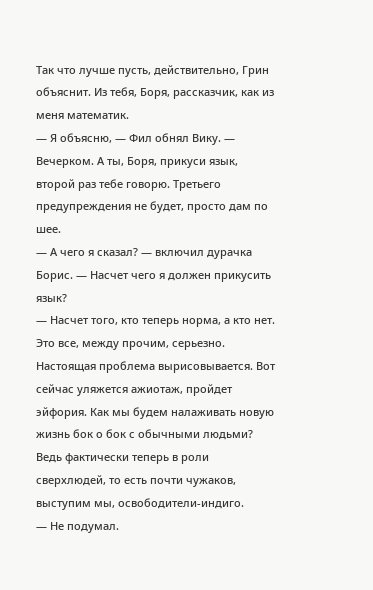Так что лучше пусть, действительно, Грин объяснит. Из тебя, Боря, рассказчик, как из меня математик.
— Я объясню, — Фил обнял Вику. — Вечерком. А ты, Боря, прикуси язык, второй раз тебе говорю. Третьего предупреждения не будет, просто дам по шее.
— А чего я сказал? — включил дурачка Борис. — Насчет чего я должен прикусить язык?
— Насчет того, кто теперь норма, а кто нет. Это все, между прочим, серьезно. Настоящая проблема вырисовывается. Вот сейчас уляжется ажиотаж, пройдет эйфория. Как мы будем налаживать новую жизнь бок о бок с обычными людьми? Ведь фактически теперь в роли сверхлюдей, то есть почти чужаков, выступим мы, освободители-индиго.
— Не подумал.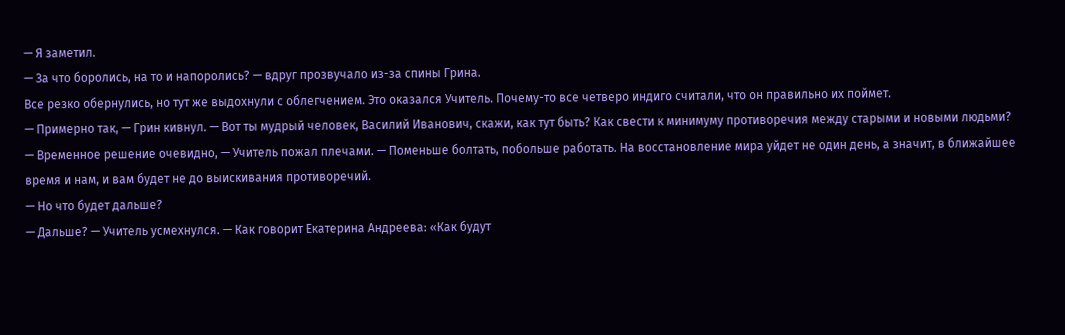— Я заметил.
— За что боролись, на то и напоролись? — вдруг прозвучало из-за спины Грина.
Все резко обернулись, но тут же выдохнули с облегчением. Это оказался Учитель. Почему-то все четверо индиго считали, что он правильно их поймет.
— Примерно так, — Грин кивнул. — Вот ты мудрый человек, Василий Иванович, скажи, как тут быть? Как свести к минимуму противоречия между старыми и новыми людьми?
— Временное решение очевидно, — Учитель пожал плечами. — Поменьше болтать, побольше работать. На восстановление мира уйдет не один день, а значит, в ближайшее время и нам, и вам будет не до выискивания противоречий.
— Но что будет дальше?
— Дальше? — Учитель усмехнулся. — Как говорит Екатерина Андреева: «Как будут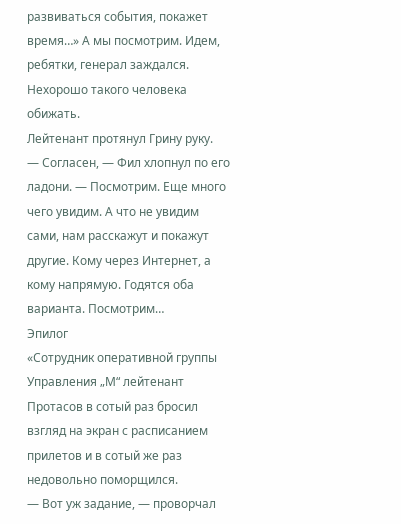развиваться события, покажет время…» А мы посмотрим. Идем, ребятки, генерал заждался. Нехорошо такого человека обижать.
Лейтенант протянул Грину руку.
— Согласен, — Фил хлопнул по его ладони. — Посмотрим. Еще много чего увидим. А что не увидим сами, нам расскажут и покажут другие. Кому через Интернет, а кому напрямую. Годятся оба варианта. Посмотрим…
Эпилог
«Сотрудник оперативной группы Управления „М“ лейтенант Протасов в сотый раз бросил взгляд на экран с расписанием прилетов и в сотый же раз недовольно поморщился.
— Вот уж задание, — проворчал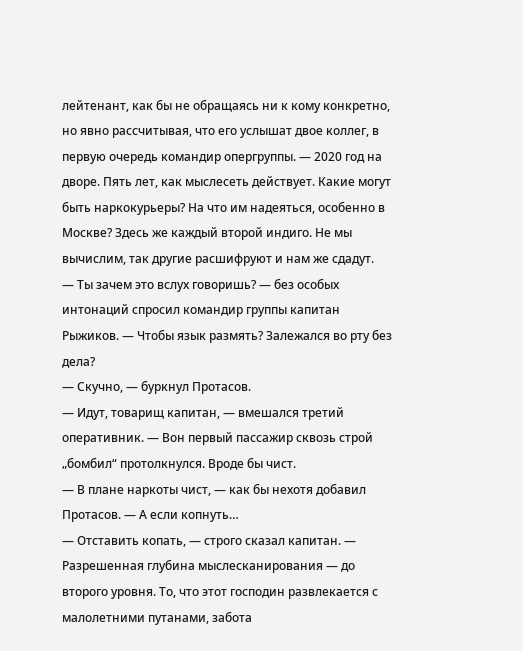лейтенант, как бы не обращаясь ни к кому конкретно, но явно рассчитывая, что его услышат двое коллег, в первую очередь командир опергруппы. — 2020 год на дворе. Пять лет, как мыслесеть действует. Какие могут быть наркокурьеры? На что им надеяться, особенно в Москве? Здесь же каждый второй индиго. Не мы вычислим, так другие расшифруют и нам же сдадут.
— Ты зачем это вслух говоришь? — без особых интонаций спросил командир группы капитан Рыжиков. — Чтобы язык размять? Залежался во рту без дела?
— Скучно, — буркнул Протасов.
— Идут, товарищ капитан, — вмешался третий оперативник. — Вон первый пассажир сквозь строй „бомбил“ протолкнулся. Вроде бы чист.
— В плане наркоты чист, — как бы нехотя добавил Протасов. — А если копнуть…
— Отставить копать, — строго сказал капитан. — Разрешенная глубина мыслесканирования — до второго уровня. То, что этот господин развлекается с малолетними путанами, забота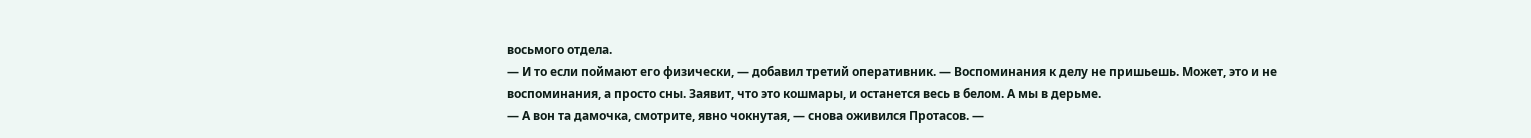восьмого отдела.
— И то если поймают его физически, — добавил третий оперативник. — Воспоминания к делу не пришьешь. Может, это и не воспоминания, а просто сны. Заявит, что это кошмары, и останется весь в белом. А мы в дерьме.
— А вон та дамочка, смотрите, явно чокнутая, — снова оживился Протасов. —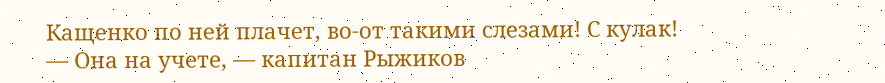Кащенко по ней плачет, во-от такими слезами! С кулак!
— Она на учете, — капитан Рыжиков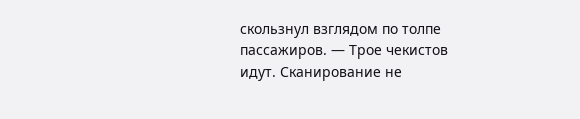скользнул взглядом по толпе пассажиров. — Трое чекистов идут. Сканирование не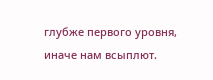глубже первого уровня, иначе нам всыплют.